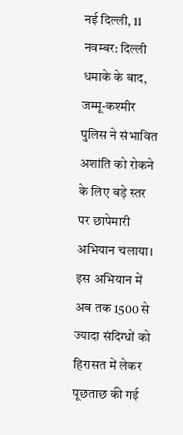नई दिल्ली, 11 नवम्बर: दिल्ली धमाके के बाद, जम्मू-कश्मीर पुलिस ने संभावित अशांति को रोकने के लिए बड़े स्तर पर छापेमारी अभियान चलाया। इस अभियान में अब तक 1500 से ज्यादा संदिग्धों को हिरासत में लेकर पूछताछ की गई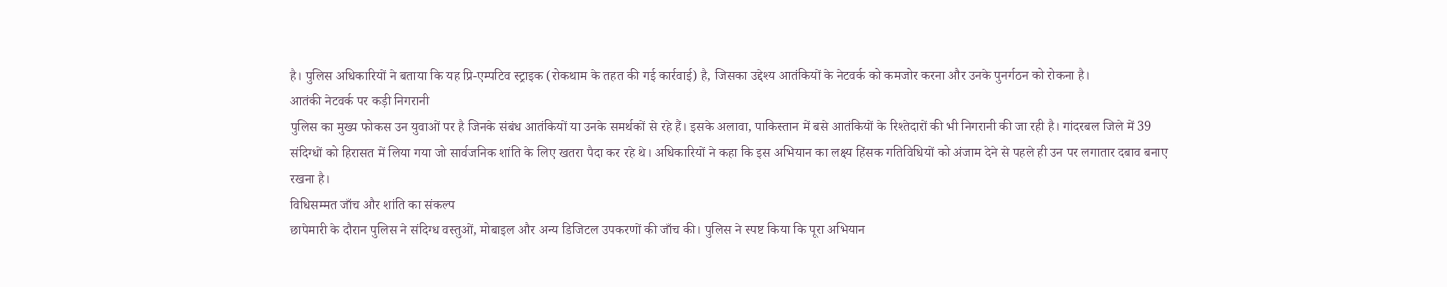है। पुलिस अधिकारियों ने बताया कि यह प्रि-एम्पटिव स्ट्राइक (रोकथाम के तहत की गई कार्रवाई) है, जिसका उद्देश्य आतंकियों के नेटवर्क को कमजोर करना और उनके पुनर्गठन को रोकना है।
आतंकी नेटवर्क पर कड़ी निगरानी
पुलिस का मुख्य फोकस उन युवाओं पर है जिनके संबंध आतंकियों या उनके समर्थकों से रहे हैं। इसके अलावा, पाकिस्तान में बसे आतंकियों के रिश्तेदारों की भी निगरानी की जा रही है। गांदरबल जिले में 39 संदिग्धों को हिरासत में लिया गया जो सार्वजनिक शांति के लिए खतरा पैदा कर रहे थे। अधिकारियों ने कहा कि इस अभियान का लक्ष्य हिंसक गतिविधियों को अंजाम देने से पहले ही उन पर लगातार दबाव बनाए रखना है।
विधिसम्मत जाँच और शांति का संकल्प
छापेमारी के दौरान पुलिस ने संदिग्ध वस्तुओं, मोबाइल और अन्य डिजिटल उपकरणों की जाँच की। पुलिस ने स्पष्ट किया कि पूरा अभियान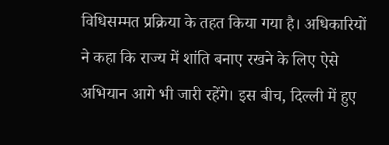विधिसम्मत प्रक्रिया के तहत किया गया है। अधिकारियों ने कहा कि राज्य में शांति बनाए रखने के लिए ऐसे अभियान आगे भी जारी रहेंगे। इस बीच, दिल्ली में हुए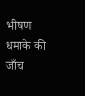भीषण धमाके की जाँच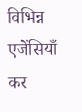विभिन्न एजेंसियाँ कर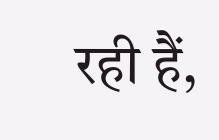रही हैं,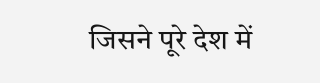जिसने पूरे देश में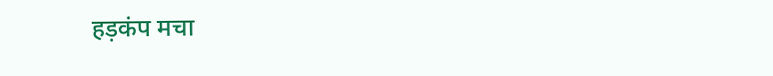हड़कंप मचा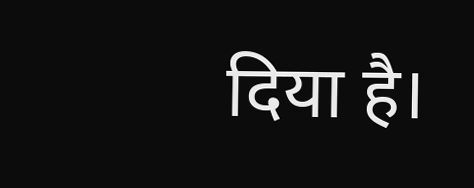दिया है।